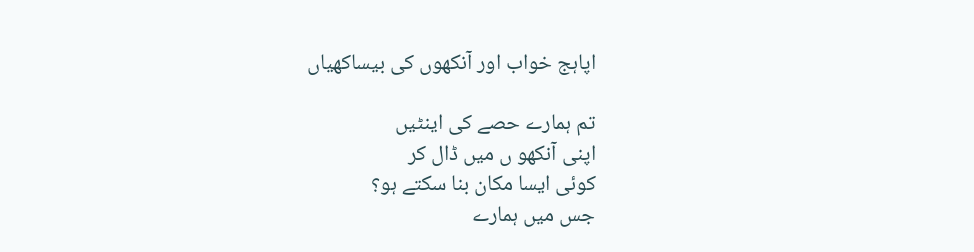اپاہج خواب اور آنکھوں کی بیساکھیاں

تم ہمارے حصے کی اینٹیں
اپنی آنکھو ں میں ڈال کر
کوئی ایسا مکان بنا سکتے ہو؟
جس میں ہمارے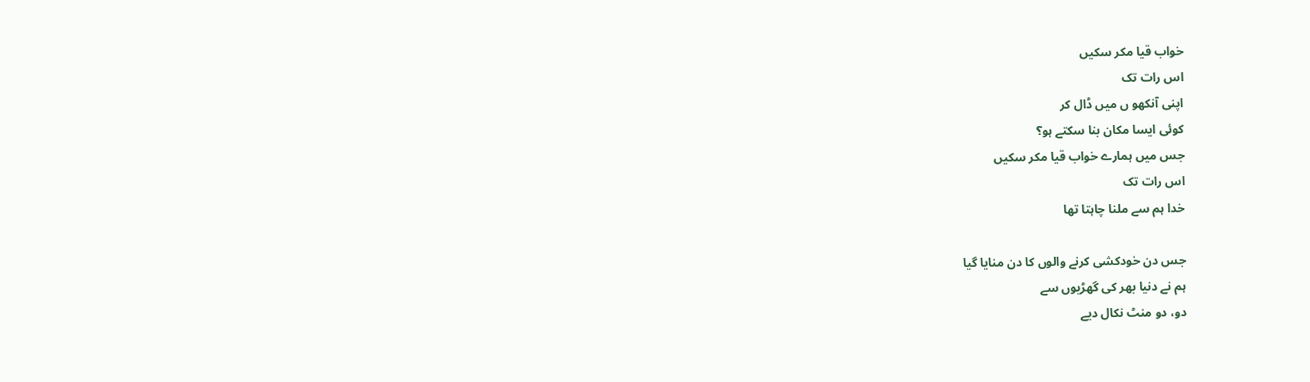خواب قیا مکر سکیں
اس رات تک
اپنی آنکھو ں میں ڈال کر
کوئی ایسا مکان بنا سکتے ہو؟
جس میں ہمارے خواب قیا مکر سکیں
اس رات تک
خدا ہم سے ملنا چاہتا تھا

جس دن خودکشی کرنے والوں کا دن منایا گیا
ہم نے دنیا بھر کی گھڑیوں سے
دو، دو منٹ نکال دیے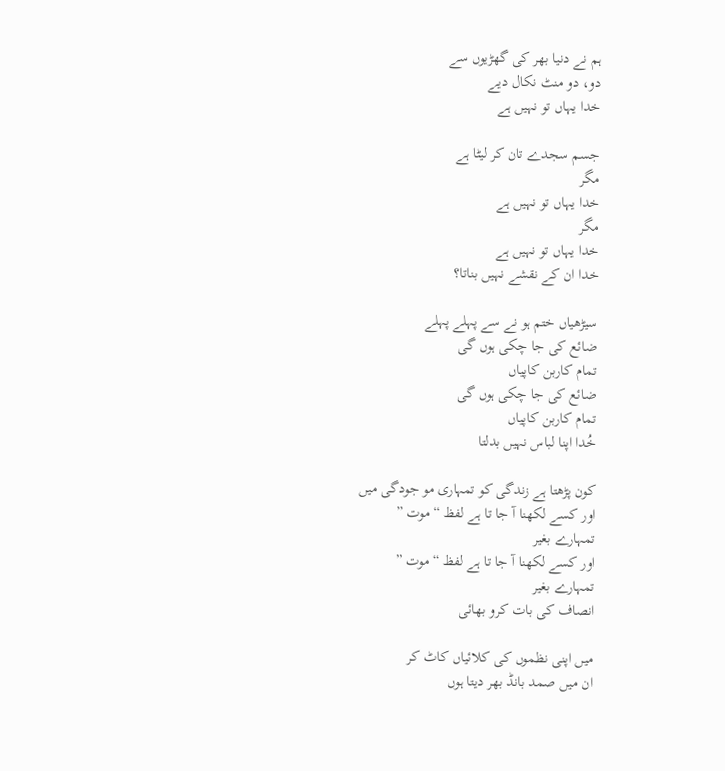ہم نے دنیا بھر کی گھڑیوں سے
دو، دو منٹ نکال دیے
خدا یہاں تو نہیں ہے

جسم سجدے تان کر لیٹا ہے
مگر
خدا یہاں تو نہیں ہے
مگر
خدا یہاں تو نہیں ہے
خدا ان کے نقشے نہیں بناتا؟

سیڑھیاں ختم ہو نے سے پہلے پہلے
ضائع کی جا چکی ہوں گی
تمام کاربن کاپیاں
ضائع کی جا چکی ہوں گی
تمام کاربن کاپیاں
خُدا اپنا لباس نہیں بدلتا

کون پڑھتا ہے زندگی کو تمہاری مو جودگی میں
اور کسے لکھنا آ جا تا ہے لفظ “موت ”
تمہارے بغیر
اور کسے لکھنا آ جا تا ہے لفظ “موت ”
تمہارے بغیر
انصاف کی بات کرو بھائی

میں اپنی نظموں کی کلائیاں کاٹ کر
ان میں صمد بانڈ بھر دیتا ہوں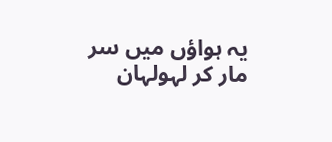یہ ہواؤں میں سر مار کر لہولہان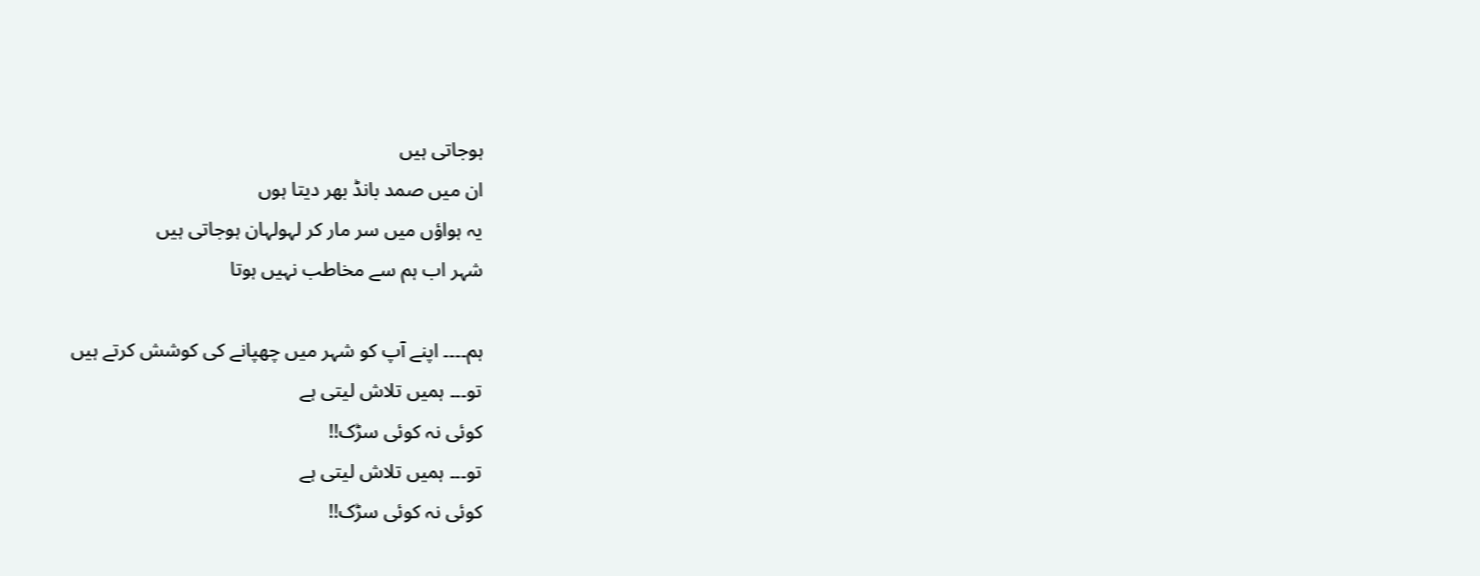ہوجاتی ہیں
ان میں صمد بانڈ بھر دیتا ہوں
یہ ہواؤں میں سر مار کر لہولہان ہوجاتی ہیں
شہر اب ہم سے مخاطب نہیں ہوتا

ہم۔۔۔۔ اپنے آپ کو شہر میں چھپانے کی کوشش کرتے ہیں
تو۔۔۔ ہمیں تلاش لیتی ہے
کوئی نہ کوئی سڑک!!
تو۔۔۔ ہمیں تلاش لیتی ہے
کوئی نہ کوئی سڑک!!